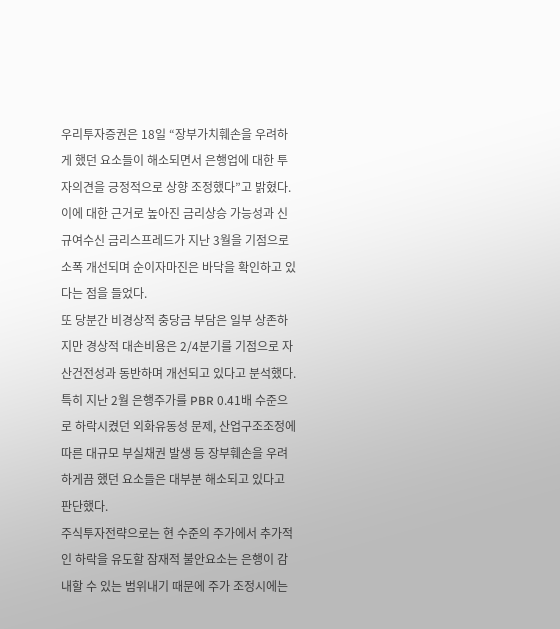우리투자증권은 18일 “장부가치훼손을 우려하게 했던 요소들이 해소되면서 은행업에 대한 투자의견을 긍정적으로 상향 조정했다”고 밝혔다.
이에 대한 근거로 높아진 금리상승 가능성과 신규여수신 금리스프레드가 지난 3월을 기점으로 소폭 개선되며 순이자마진은 바닥을 확인하고 있다는 점을 들었다.
또 당분간 비경상적 충당금 부담은 일부 상존하지만 경상적 대손비용은 2/4분기를 기점으로 자산건전성과 동반하며 개선되고 있다고 분석했다.
특히 지난 2월 은행주가를 PBR 0.41배 수준으로 하락시켰던 외화유동성 문제, 산업구조조정에 따른 대규모 부실채권 발생 등 장부훼손을 우려하게끔 했던 요소들은 대부분 해소되고 있다고 판단했다.
주식투자전략으로는 현 수준의 주가에서 추가적인 하락을 유도할 잠재적 불안요소는 은행이 감내할 수 있는 범위내기 때문에 주가 조정시에는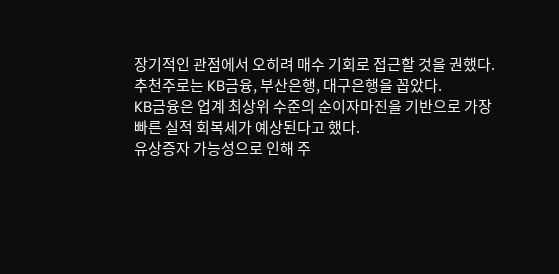장기적인 관점에서 오히려 매수 기회로 접근할 것을 권했다.
추천주로는 KB금융, 부산은행, 대구은행을 꼽았다.
KB금융은 업계 최상위 수준의 순이자마진을 기반으로 가장 빠른 실적 회복세가 예상된다고 했다.
유상증자 가능성으로 인해 주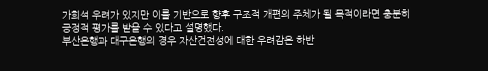가희석 우려가 있지만 이를 기반으로 향후 구조적 개편의 주체가 될 목적이라면 충분히 긍정적 평가를 받을 수 있다고 설명했다.
부산은행과 대구은행의 경우 자산건전성에 대한 우려감은 하반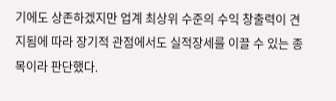기에도 상존하겠지만 업계 최상위 수준의 수익 창출력이 견지됨에 따라 장기적 관점에서도 실적장세를 이끌 수 있는 종목이라 판단했다.